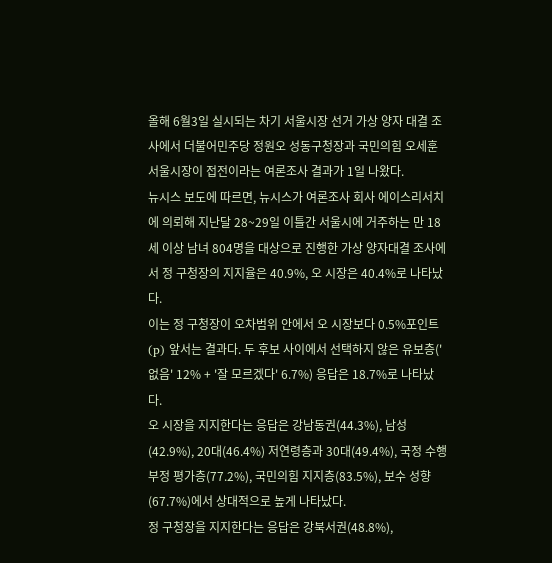올해 6월3일 실시되는 차기 서울시장 선거 가상 양자 대결 조사에서 더불어민주당 정원오 성동구청장과 국민의힘 오세훈 서울시장이 접전이라는 여론조사 결과가 1일 나왔다.
뉴시스 보도에 따르면, 뉴시스가 여론조사 회사 에이스리서치에 의뢰해 지난달 28~29일 이틀간 서울시에 거주하는 만 18세 이상 남녀 804명을 대상으로 진행한 가상 양자대결 조사에서 정 구청장의 지지율은 40.9%, 오 시장은 40.4%로 나타났다.
이는 정 구청장이 오차범위 안에서 오 시장보다 0.5%포인트(p) 앞서는 결과다. 두 후보 사이에서 선택하지 않은 유보층('없음' 12% + '잘 모르겠다' 6.7%) 응답은 18.7%로 나타났다.
오 시장을 지지한다는 응답은 강남동권(44.3%), 남성(42.9%), 20대(46.4%) 저연령층과 30대(49.4%), 국정 수행 부정 평가층(77.2%), 국민의힘 지지층(83.5%), 보수 성향(67.7%)에서 상대적으로 높게 나타났다.
정 구청장을 지지한다는 응답은 강북서권(48.8%),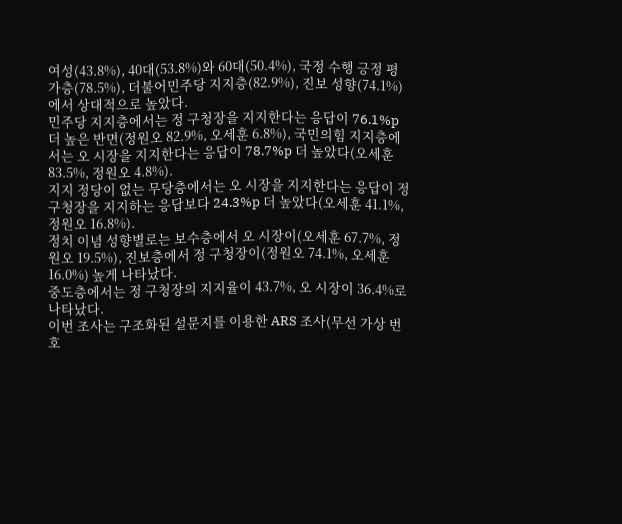여성(43.8%), 40대(53.8%)와 60대(50.4%), 국정 수행 긍정 평가층(78.5%), 더불어민주당 지지층(82.9%), 진보 성향(74.1%)에서 상대적으로 높았다.
민주당 지지층에서는 정 구청장을 지지한다는 응답이 76.1%p 더 높은 반면(정원오 82.9%, 오세훈 6.8%), 국민의힘 지지층에서는 오 시장을 지지한다는 응답이 78.7%p 더 높았다(오세훈 83.5%, 정원오 4.8%).
지지 정당이 없는 무당층에서는 오 시장을 지지한다는 응답이 정 구청장을 지지하는 응답보다 24.3%p 더 높았다(오세훈 41.1%, 정원오 16.8%).
정치 이념 성향별로는 보수층에서 오 시장이(오세훈 67.7%, 정원오 19.5%), 진보층에서 정 구청장이(정원오 74.1%, 오세훈 16.0%) 높게 나타났다.
중도층에서는 정 구청장의 지지율이 43.7%, 오 시장이 36.4%로 나타났다.
이번 조사는 구조화된 설문지를 이용한 ARS 조사(무선 가상 번호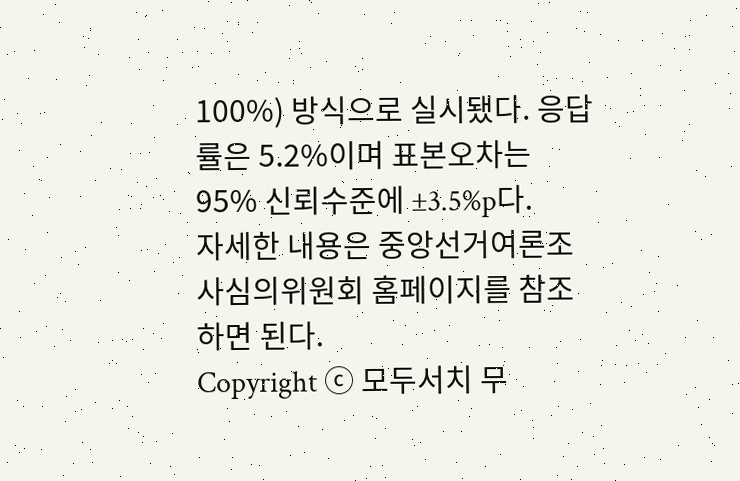100%) 방식으로 실시됐다. 응답률은 5.2%이며 표본오차는 95% 신뢰수준에 ±3.5%p다.
자세한 내용은 중앙선거여론조사심의위원회 홈페이지를 참조하면 된다.
Copyright ⓒ 모두서치 무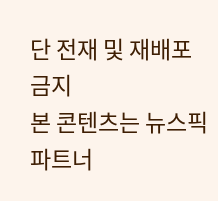단 전재 및 재배포 금지
본 콘텐츠는 뉴스픽 파트너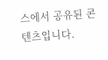스에서 공유된 콘텐츠입니다.